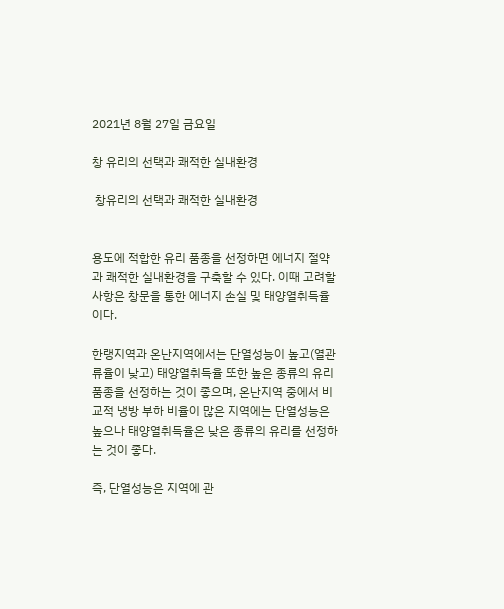2021년 8월 27일 금요일

창 유리의 선택과 쾌적한 실내환경

 창유리의 선택과 쾌적한 실내환경


용도에 적합한 유리 품종을 선정하면 에너지 절약과 쾌적한 실내환경을 구축할 수 있다. 이때 고려할 사항은 창문을 통한 에너지 손실 및 태양열취득율이다.

한랭지역과 온난지역에서는 단열성능이 높고(열관류율이 낮고) 태양열취득율 또한 높은 종류의 유리 품종을 선정하는 것이 좋으며, 온난지역 중에서 비교적 냉방 부하 비율이 많은 지역에는 단열성능은 높으나 태양열취득율은 낮은 종류의 유리를 선정하는 것이 좋다.

즉, 단열성능은 지역에 관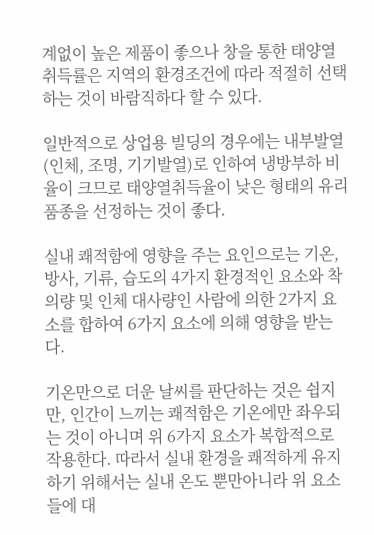계없이 높은 제품이 좋으나 창을 통한 태양열취득률은 지역의 환경조건에 따라 적절히 선택하는 것이 바람직하다 할 수 있다.

일반적으로 상업용 빌딩의 경우에는 내부발열(인체, 조명, 기기발열)로 인하여 냉방부하 비율이 크므로 태양열취득율이 낮은 형태의 유리 품종을 선정하는 것이 좋다.

실내 쾌적함에 영향을 주는 요인으로는 기온, 방사, 기류, 습도의 4가지 환경적인 요소와 착의량 및 인체 대사량인 사람에 의한 2가지 요소를 합하여 6가지 요소에 의해 영향을 받는다.

기온만으로 더운 날씨를 판단하는 것은 쉽지만, 인간이 느끼는 쾌적함은 기온에만 좌우되는 것이 아니며 위 6가지 요소가 복합적으로 작용한다. 따라서 실내 환경을 쾌적하게 유지하기 위해서는 실내 온도 뿐만아니라 위 요소들에 대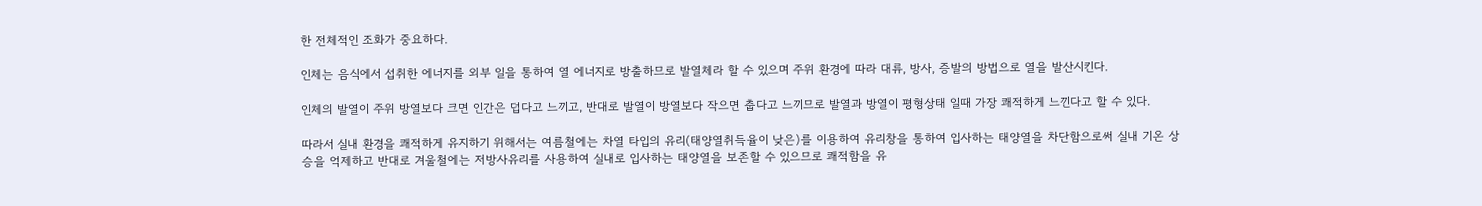한 전체적인 조화가 중요하다.

인체는 음식에서 섭취한 에너지를 외부 일을 통하여 열 에너지로 방출하므로 발열체라 할 수 있으며 주위 환경에 따라 대류, 방사, 증발의 방법으로 열을 발산시킨다.

인체의 발열이 주위 방열보다 크면 인간은 덥다고 느끼고, 반대로 발열이 방열보다 작으면 춥다고 느끼므로 발열과 방열이 평형상태 일때 가장 쾌적하게 느낀다고 할 수 있다.

따라서 실내 환경을 쾌적하게 유지하기 위해서는 여름철에는 차열 타입의 유리(태양열취득율이 낮은)를 이용하여 유리창을 통하여 입사하는 태양열을 차단함으로써 실내 기온 상승을 억제하고 반대로 겨울철에는 저방사유리를 사용하여 실내로 입사하는 태양열을 보존할 수 있으므로 쾌적함을 유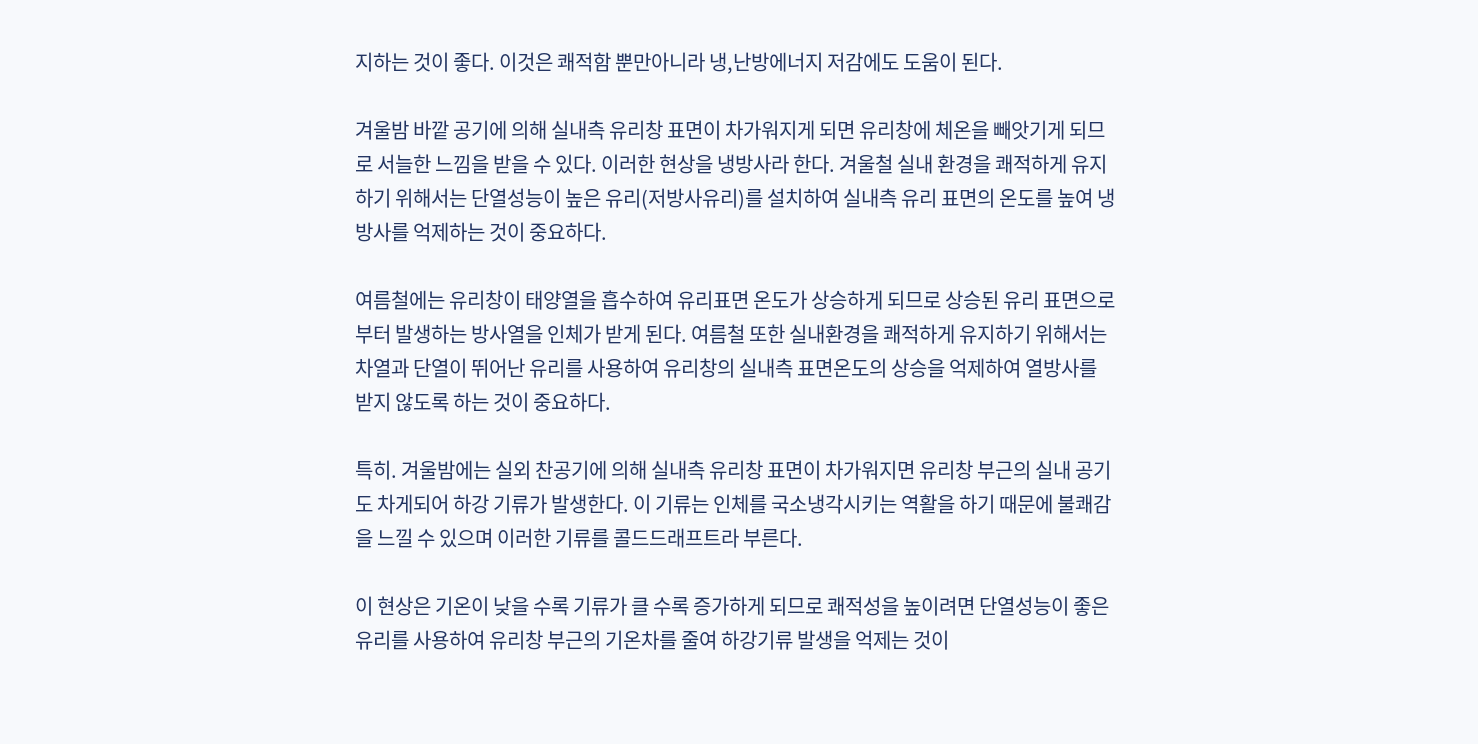지하는 것이 좋다. 이것은 쾌적함 뿐만아니라 냉,난방에너지 저감에도 도움이 된다.

겨울밤 바깥 공기에 의해 실내측 유리창 표면이 차가워지게 되면 유리창에 체온을 빼앗기게 되므로 서늘한 느낌을 받을 수 있다. 이러한 현상을 냉방사라 한다. 겨울철 실내 환경을 쾌적하게 유지하기 위해서는 단열성능이 높은 유리(저방사유리)를 설치하여 실내측 유리 표면의 온도를 높여 냉방사를 억제하는 것이 중요하다.

여름철에는 유리창이 태양열을 흡수하여 유리표면 온도가 상승하게 되므로 상승된 유리 표면으로부터 발생하는 방사열을 인체가 받게 된다. 여름철 또한 실내환경을 쾌적하게 유지하기 위해서는 차열과 단열이 뛰어난 유리를 사용하여 유리창의 실내측 표면온도의 상승을 억제하여 열방사를 받지 않도록 하는 것이 중요하다.

특히. 겨울밤에는 실외 찬공기에 의해 실내측 유리창 표면이 차가워지면 유리창 부근의 실내 공기도 차게되어 하강 기류가 발생한다. 이 기류는 인체를 국소냉각시키는 역활을 하기 때문에 불쾌감을 느낄 수 있으며 이러한 기류를 콜드드래프트라 부른다.

이 현상은 기온이 낮을 수록 기류가 클 수록 증가하게 되므로 쾌적성을 높이려면 단열성능이 좋은 유리를 사용하여 유리창 부근의 기온차를 줄여 하강기류 발생을 억제는 것이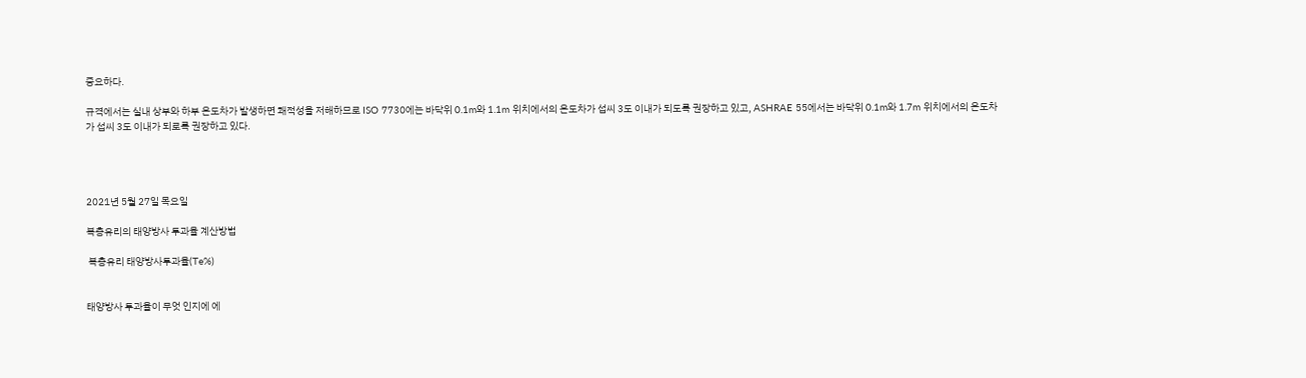중요하다.

규격에서는 실내 상부와 하부 온도차가 발생하면 쾌적성을 저해하므로 ISO 7730에는 바닥위 0.1m와 1.1m 위치에서의 온도차가 섭씨 3도 이내가 되도록 권장하고 있고, ASHRAE 55에서는 바닥위 0.1m와 1.7m 위치에서의 온도차가 섭씨 3도 이내가 되로록 권장하고 있다.




2021년 5월 27일 목요일

복층유리의 태양방사 투과율 계산방법

 복층유리 태양방사투과율(Te%)


태양방사 투과율이 무엇 인지에 에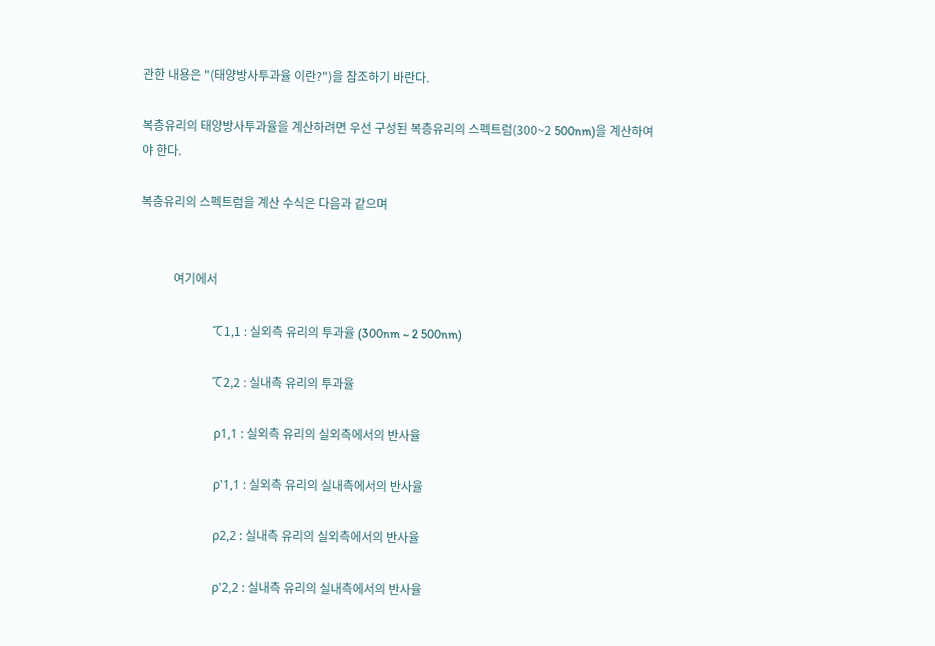관한 내용은 "(태양방사투과율 이란?")을 참조하기 바란다.

복층유리의 태양방사투과율을 계산하려면 우선 구성된 복층유리의 스펙트럼(300~2 500nm)을 계산하여야 한다.

복층유리의 스펙트럼을 계산 수식은 다음과 같으며


           여기에서

                        て1,1 : 실외측 유리의 투과율 (300nm ~ 2 500nm)

                        て2,2 : 실내측 유리의 투과율

                         ρ1,1 : 실외측 유리의 실외측에서의 반사율

                         ρ'1,1 : 실외측 유리의 실내측에서의 반사율

                         ρ2,2 : 실내측 유리의 실외측에서의 반사율

                         ρ'2,2 : 실내측 유리의 실내측에서의 반사율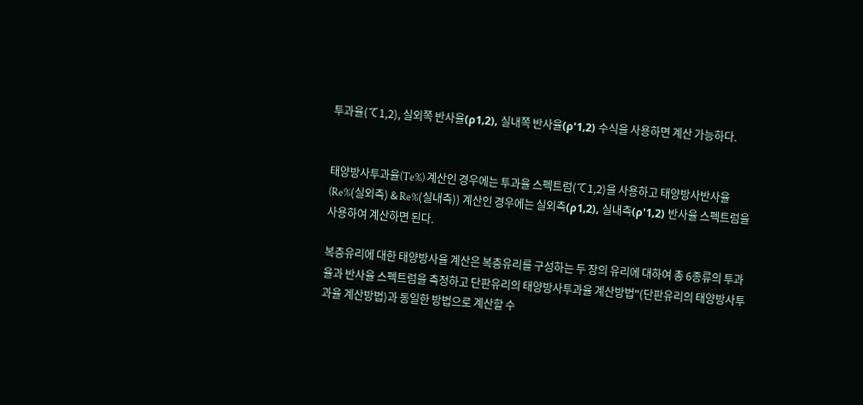투과율(て1,2), 실외쪽 반사율(ρ1,2), 실내쪽 반사율(ρ'1,2) 수식을 사용하면 계산 가능하다.


태양방사투과율(Te%) 계산인 경우에는 투과율 스펙트럼(て1,2)을 사용하고 태양방사반사율(Re%(실외측) & Re%(실내측)) 계산인 경우에는 실외측(ρ1,2), 실내측(ρ'1,2) 반사율 스펙트럼을 사용하여 계산하면 된다.

복층유리에 대한 태양방사율 계산은 복층유리를 구성하는 두 장의 유리에 대하여 총 6종류의 투과율과 반사율 스펙트럼을 측정하고 단판유리의 태양방사투과율 계산방법"(단판유리의 태양방사투과율 계산방법)과 동일한 방법으로 계산할 수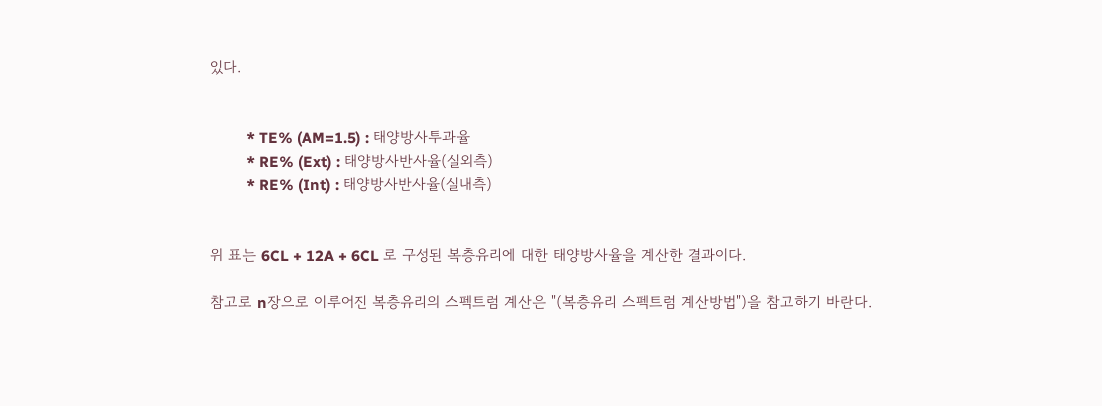있다.


         * TE% (AM=1.5) : 태양방사투과율
         * RE% (Ext) : 태양방사반사율(실외측)
         * RE% (Int) : 태양방사반사율(실내측)


위 표는 6CL + 12A + 6CL 로 구성된 복층유리에 대한 태양방사율을 계산한 결과이다.

참고로 n장으로 이루어진 복층유리의 스펙트럼 계산은 "(복층유리 스펙트럼 계산방법")을 참고하기 바란다.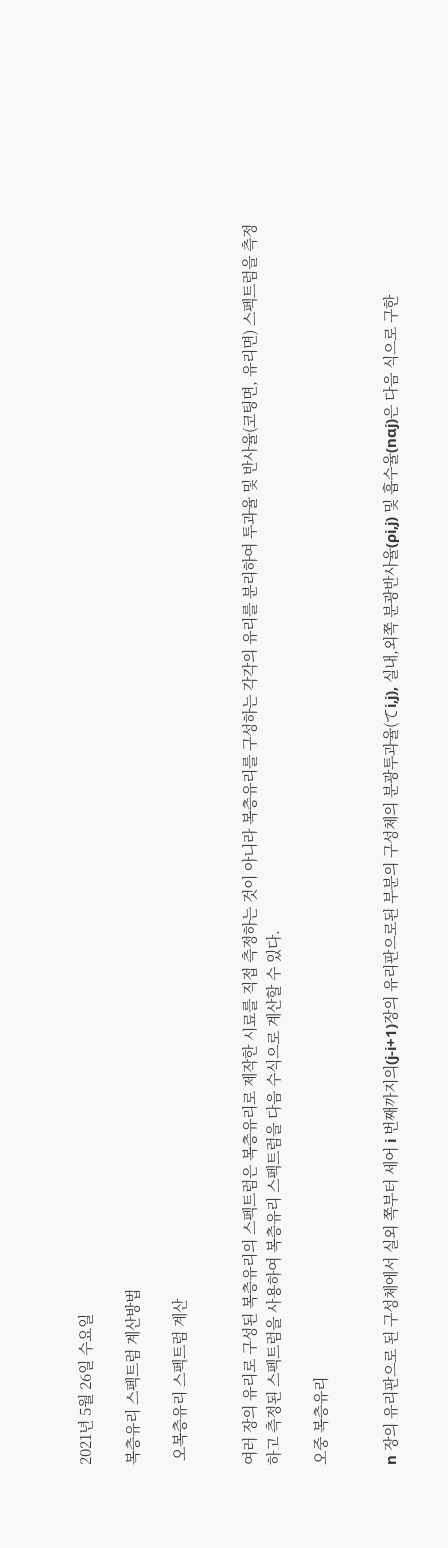2021년 5월 26일 수요일

복층유리 스펙트럼 계산방법

 오복층유리 스펙트럼 계산


여러 장의 유리로 구성된 복층유리의 스펙트럼은 복층유리로 제작한 시료를 직접 측정하는 것이 아니라 복층유리를 구성하는 각각의 유리를 분리하여 투과율 및 반사율(코팅면, 유리면) 스펙트럼을 측정하고 측정된 스펙트럼을 사용하여 복층유리 스펙트럼을 다음 수식으로 계산할 수 있다.

오중 복층유리


n 장의 유리판으로 된 구성체에서 실외 쪽부터 세어 i 번째까지의(j-i+1)장의 유리판으로된 부분의 구성체의 분광투과율(てi,j), 실내,외쪽 분광반사율(ρi,j) 및 흡수율(nαj)은 다음 식으로 구한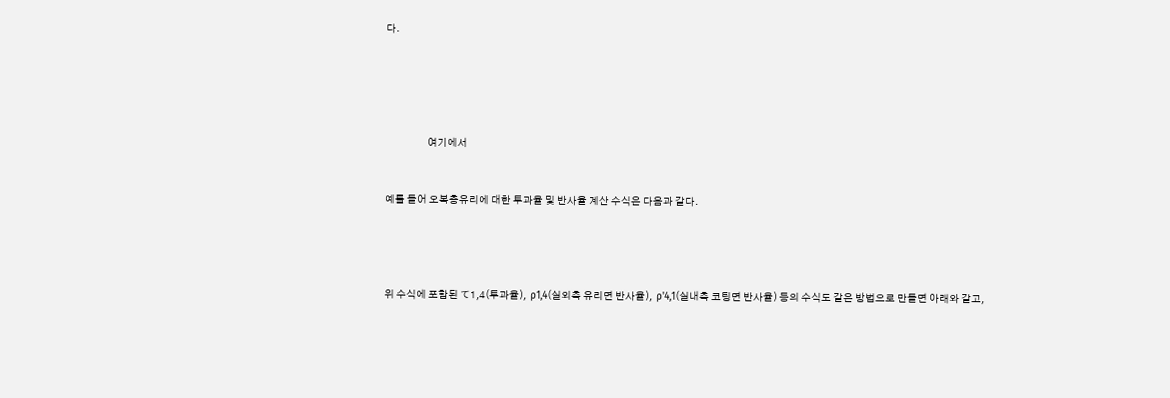다.





                     여기에서


예를 들어 오복층유리에 대한 투과율 및 반사율 계산 수식은 다음과 같다.




위 수식에 포함된 て1,4(투과율),  ρ1,4(실외측 유리면 반사율),  ρ'4,1(실내측 코팅면 반사율) 등의 수식도 같은 방법으로 만들면 아래와 같고,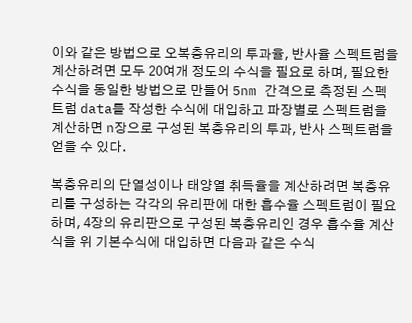이와 같은 방법으로 오복층유리의 투과율, 반사율 스펙트럼을 계산하려면 모두 20여개 정도의 수식을 필요로 하며, 필요한 수식을 동일한 방법으로 만들어 5nm 간격으로 측정된 스펙트럼 data를 작성한 수식에 대입하고 파장별로 스펙트럼을 계산하면 n장으로 구성된 복층유리의 투과, 반사 스펙트럼을 얻을 수 있다.

복층유리의 단열성이나 태양열 취득율을 계산하려면 복층유리를 구성하는 각각의 유리판에 대한 흡수율 스펙트럼이 필요하며, 4장의 유리판으로 구성된 복층유리인 경우 흡수율 계산식을 위 기본수식에 대입하면 다음과 같은 수식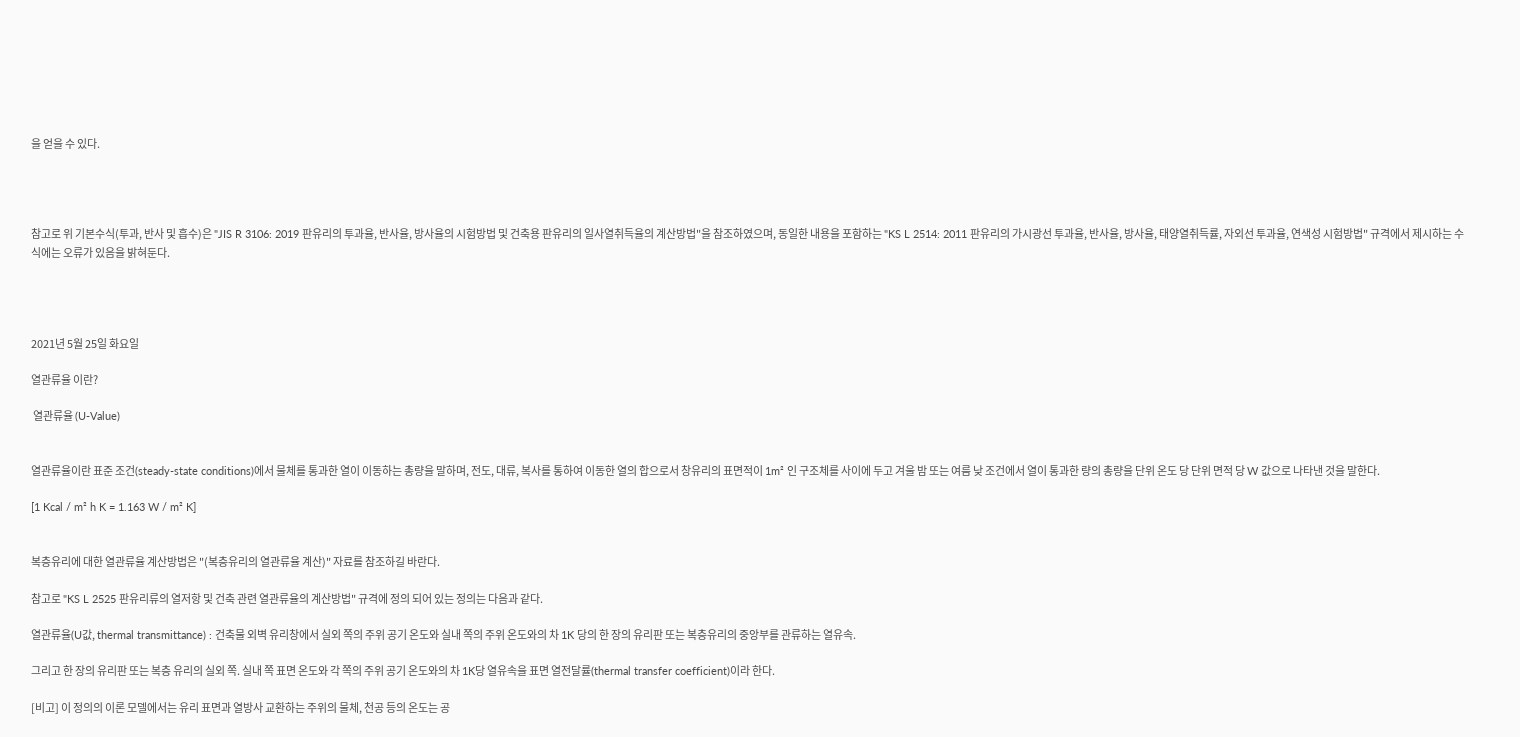을 얻을 수 있다.




참고로 위 기본수식(투과, 반사 및 흡수)은 "JIS R 3106: 2019 판유리의 투과율, 반사율, 방사율의 시험방법 및 건축용 판유리의 일사열취득율의 계산방법"을 참조하였으며, 동일한 내용을 포함하는 "KS L 2514: 2011 판유리의 가시광선 투과율, 반사율, 방사율, 태양열취득률, 자외선 투과율, 연색성 시험방법" 규격에서 제시하는 수식에는 오류가 있음을 밝혀둔다.




2021년 5월 25일 화요일

열관류율 이란?

 열관류율 (U-Value)


열관류율이란 표준 조건(steady-state conditions)에서 물체를 통과한 열이 이동하는 총량을 말하며, 전도, 대류, 복사를 통하여 이동한 열의 합으로서 창유리의 표면적이 1m² 인 구조체를 사이에 두고 겨울 밤 또는 여름 낮 조건에서 열이 통과한 량의 총량을 단위 온도 당 단위 면적 당 W 값으로 나타낸 것을 말한다.

[1 Kcal / m² h K = 1.163 W / m² K]


복층유리에 대한 열관류율 계산방법은 "(복층유리의 열관류율 계산)" 자료를 참조하길 바란다.

참고로 "KS L 2525 판유리류의 열저항 및 건축 관련 열관류율의 계산방법" 규격에 정의 되어 있는 정의는 다음과 같다.

열관류율(U값, thermal transmittance) : 건축물 외벽 유리창에서 실외 쪽의 주위 공기 온도와 실내 쪽의 주위 온도와의 차 1K 당의 한 장의 유리판 또는 복층유리의 중앙부를 관류하는 열유속.

그리고 한 장의 유리판 또는 복층 유리의 실외 쪽. 실내 쪽 표면 온도와 각 쪽의 주위 공기 온도와의 차 1K당 열유속을 표면 열전달률(thermal transfer coefficient)이라 한다.

[비고] 이 정의의 이론 모델에서는 유리 표면과 열방사 교환하는 주위의 물체, 천공 등의 온도는 공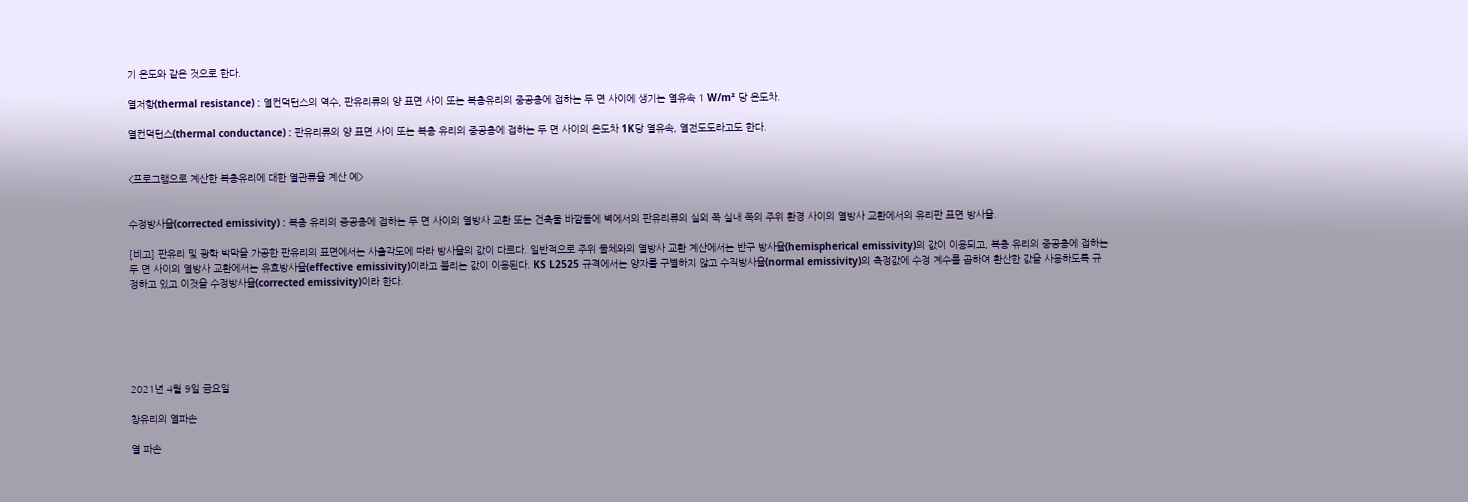기 온도와 같은 것으로 한다.

열저항(thermal resistance) : 열컨덕턴스의 역수, 판유리류의 양 표면 사이 또는 복층유리의 중공층에 접하는 두 면 사이에 생기는 열유속 1 W/m² 당 온도차.

열컨덕턴스(thermal conductance) : 판유리류의 양 표면 사이 또는 복층 유리의 중공층에 접하는 두 면 사이의 온도차 1K당 열유속, 열전도도라고도 한다.


<프로그램으로 계산한 복층유리에 대한 열관류율 계산 예>


수정방사율(corrected emissivity) : 복층 유리의 증공층에 접하는 두 면 사이의 열방사 교환 또는 건축물 바깥둘에 벽에서의 판유리류의 실외 쪽 실내 쪽의 주위 환경 사이의 열방사 교환에서의 유리판 표면 방사율.

[비고] 판유리 및 광학 박막을 가공한 판유리의 표면에서는 사출각도에 따라 방사율의 값이 다르다. 일반적으로 주위 물체와의 열방사 교환 계산에서는 반구 방사율(hemispherical emissivity)의 값이 이용되고, 복층 유리의 중공층에 접하는 두 면 사이의 열방사 교환에서는 유효방사율(effective emissivity)이라고 불리는 값이 이용된다. KS L2525 규격에서는 양자를 구별하지 않고 수직방사율(normal emissivity)의 측정값에 수정 계수를 곱하여 환산한 값을 사용하도록 규정하고 있고 이것을 수정방사율(corrected emissivity)이라 한다.






2021년 4월 9일 금요일

창유리의 열파손

열 파손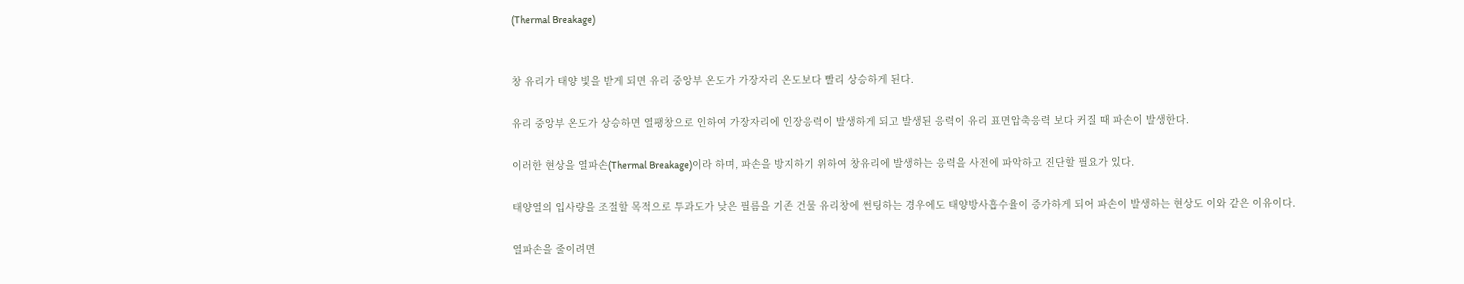(Thermal Breakage)


창 유리가 태양 빛을 받게 되면 유리 중앙부 온도가 가장자리 온도보다 빨리 상승하게 된다.

유리 중앙부 온도가 상승하면 열팽창으로 인하여 가장자리에 인장응력이 발생하게 되고 발생된 응력이 유리 표면압축응력 보다 커질 때 파손이 발생한다.

이러한 현상을 열파손(Thermal Breakage)이라 하며, 파손을 방지하기 위하여 창유리에 발생하는 응력을 사전에 파악하고 진단할 필요가 있다.

태양열의 입사량을 조절할 목적으로 투과도가 낮은 필름을 기존 건물 유리창에 썬팅하는 경우에도 태양방사흡수율이 증가하게 되어 파손이 발생하는 현상도 이와 같은 이유이다.

열파손을 줄이려면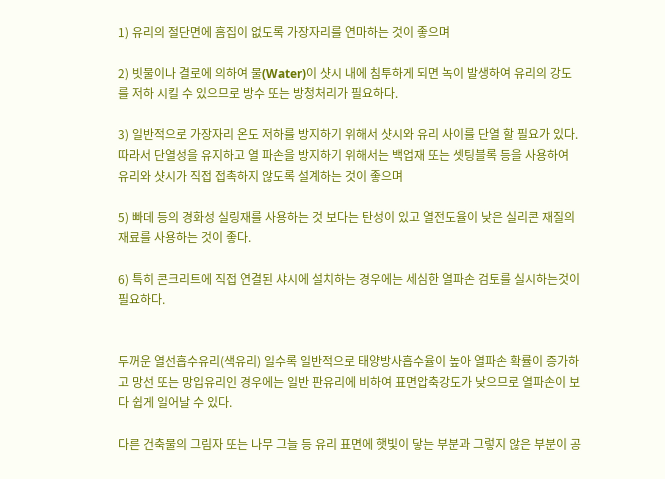1) 유리의 절단면에 흠집이 없도록 가장자리를 연마하는 것이 좋으며

2) 빗물이나 결로에 의하여 물(Water)이 샷시 내에 침투하게 되면 녹이 발생하여 유리의 강도를 저하 시킬 수 있으므로 방수 또는 방청처리가 필요하다.

3) 일반적으로 가장자리 온도 저하를 방지하기 위해서 샷시와 유리 사이를 단열 할 필요가 있다. 따라서 단열성을 유지하고 열 파손을 방지하기 위해서는 백업재 또는 셋팅블록 등을 사용하여 유리와 샷시가 직접 접촉하지 않도록 설계하는 것이 좋으며

5) 빠데 등의 경화성 실링재를 사용하는 것 보다는 탄성이 있고 열전도율이 낮은 실리콘 재질의 재료를 사용하는 것이 좋다.

6) 특히 콘크리트에 직접 연결된 샤시에 설치하는 경우에는 세심한 열파손 검토를 실시하는것이 필요하다.


두꺼운 열선흡수유리(색유리) 일수록 일반적으로 태양방사흡수율이 높아 열파손 확률이 증가하고 망선 또는 망입유리인 경우에는 일반 판유리에 비하여 표면압축강도가 낮으므로 열파손이 보다 쉽게 일어날 수 있다.

다른 건축물의 그림자 또는 나무 그늘 등 유리 표면에 햇빛이 닿는 부분과 그렇지 않은 부분이 공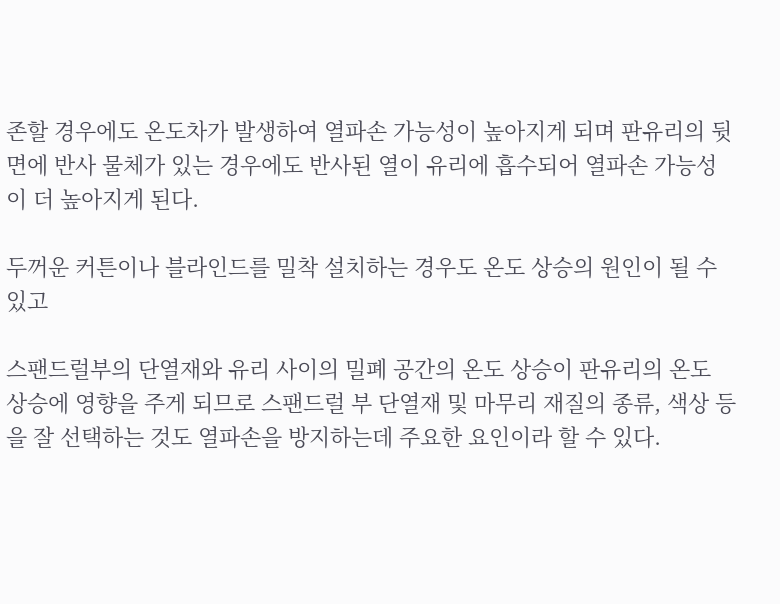존할 경우에도 온도차가 발생하여 열파손 가능성이 높아지게 되며 판유리의 뒷면에 반사 물체가 있는 경우에도 반사된 열이 유리에 흡수되어 열파손 가능성이 더 높아지게 된다.

두꺼운 커튼이나 블라인드를 밀착 설치하는 경우도 온도 상승의 원인이 될 수 있고

스팬드럴부의 단열재와 유리 사이의 밀폐 공간의 온도 상승이 판유리의 온도 상승에 영향을 주게 되므로 스팬드럴 부 단열재 및 마무리 재질의 종류, 색상 등을 잘 선택하는 것도 열파손을 방지하는데 주요한 요인이라 할 수 있다.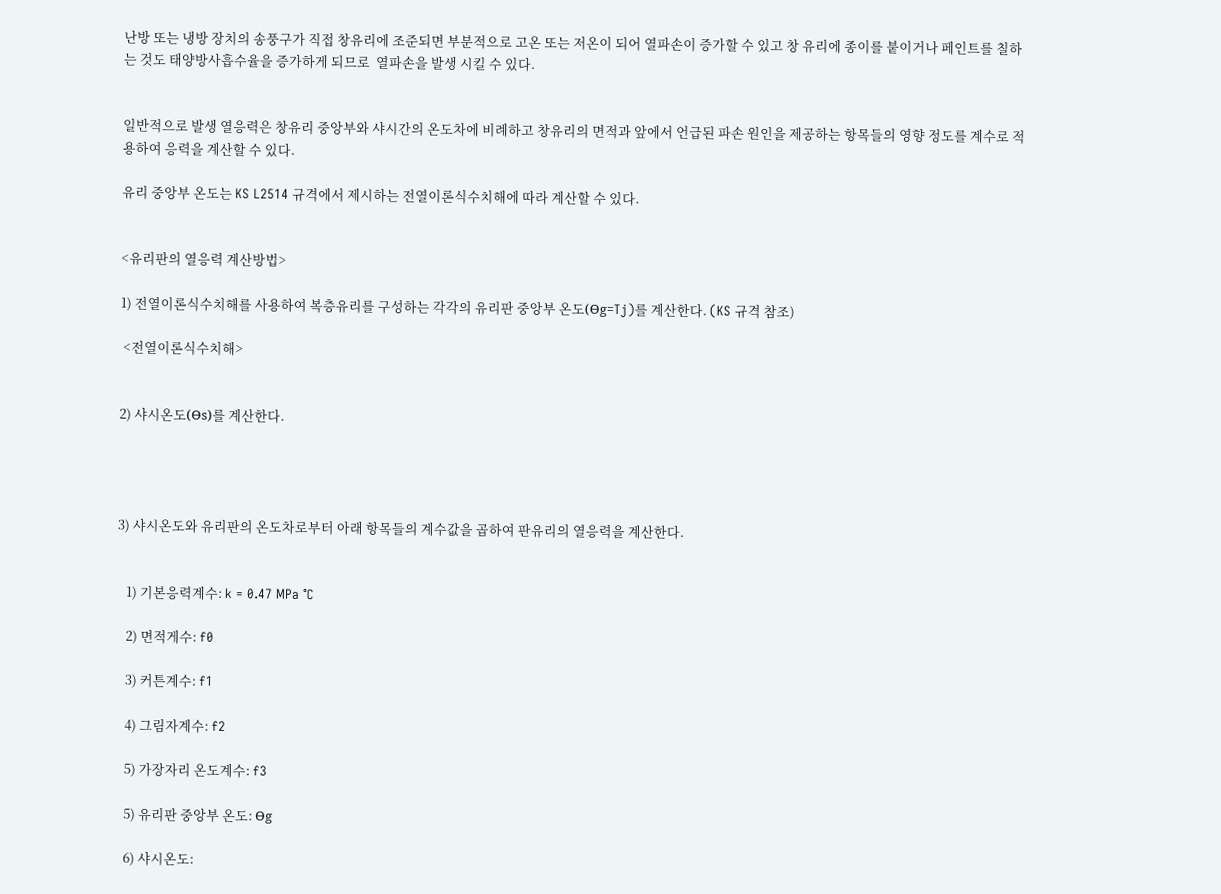난방 또는 냉방 장치의 송풍구가 직접 창유리에 조준되면 부분적으로 고온 또는 저온이 되어 열파손이 증가할 수 있고 창 유리에 종이를 붙이거나 페인트를 칠하는 것도 태양방사흡수율을 증가하게 되므로  열파손을 발생 시킬 수 있다.


일반적으로 발생 열응력은 창유리 중앙부와 샤시간의 온도차에 비례하고 창유리의 면적과 앞에서 언급된 파손 원인을 제공하는 항목들의 영향 정도를 계수로 적용하여 응력을 계산할 수 있다.

유리 중앙부 온도는 KS L2514 규격에서 제시하는 전열이론식수치해에 따라 계산할 수 있다.


<유리판의 열응력 계산방법>

1) 전열이론식수치해를 사용하여 복층유리를 구성하는 각각의 유리판 중앙부 온도(Өg=Tj)를 계산한다. (KS 규격 참조)

 <전열이론식수치해>


2) 샤시온도(Өs)를 계산한다.




3) 샤시온도와 유리판의 온도차로부터 아래 항목들의 계수값을 곱하여 판유리의 열응력을 계산한다.


   1) 기본응력계수: k = 0.47 MPa ℃

   2) 면적게수: f0

   3) 커튼계수: f1

   4) 그림자계수: f2

   5) 가장자리 온도계수: f3

   5) 유리판 중앙부 온도: Өg

   6) 샤시온도: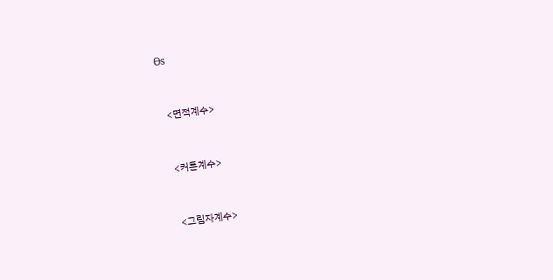Өs


   <면적계수>


   <커튼계수>


   <그림자계수>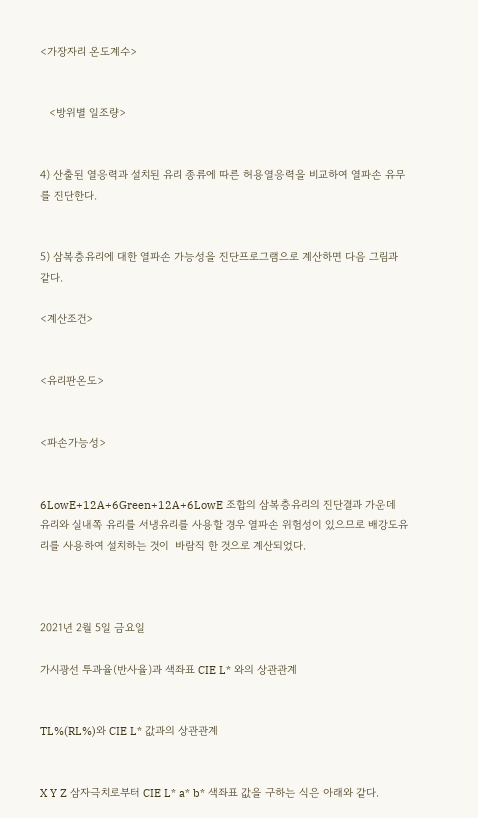<가장자리 온도계수>


   <방위별 일조량>


4) 산출된 열응력과 설치된 유리 종류에 따른 허용열응력을 비교하여 열파손 유무를 진단한다.


5) 삼복층유리에 대한 열파손 가능성을 진단프로그램으로 계산하면 다음 그림과 같다.

<계산조건>


<유리판온도>


<파손가능성>


6LowE+12A+6Green+12A+6LowE 조합의 삼복층유리의 진단결과 가운데 유리와 실내쪽 유리를 서냉유리를 사용할 경우 열파손 위험성이 있으므로 배강도유리를 사용하여 설치하는 것이  바람직 한 것으로 계산되었다.



2021년 2월 5일 금요일

가시광선 투과율(반사율)과 색좌표 CIE L* 와의 상관관계


TL%(RL%)와 CIE L* 값과의 상관관계


X Y Z 삼자극치로부터 CIE L* a* b* 색좌표 값을 구하는 식은 아래와 같다.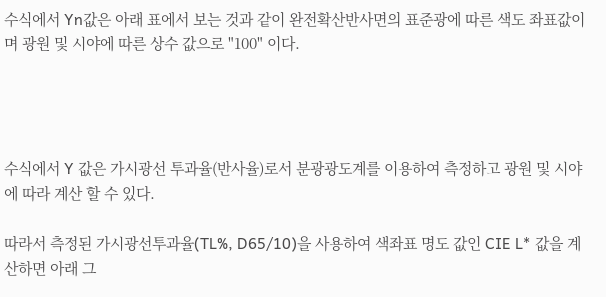수식에서 Yn값은 아래 표에서 보는 것과 같이 완전확산반사면의 표준광에 따른 색도 좌표값이며 광원 및 시야에 따른 상수 값으로 "100" 이다.




수식에서 Y 값은 가시광선 투과율(반사율)로서 분광광도계를 이용하여 측정하고 광원 및 시야에 따라 계산 할 수 있다.

따라서 측정된 가시광선투과율(TL%, D65/10)을 사용하여 색좌표 명도 값인 CIE L* 값을 계산하면 아래 그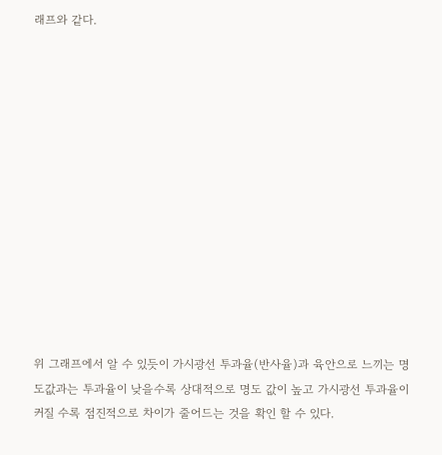래프와 같다.













위 그래프에서 알 수 있듯이 가시광선 투과율(반사율)과 육안으로 느끼는 명도값과는 투과율이 낮을수록 상대적으로 명도 값이 높고 가시광선 투과율이 커질 수록 점진적으로 차이가 줄어드는 것을 확인 할 수 있다.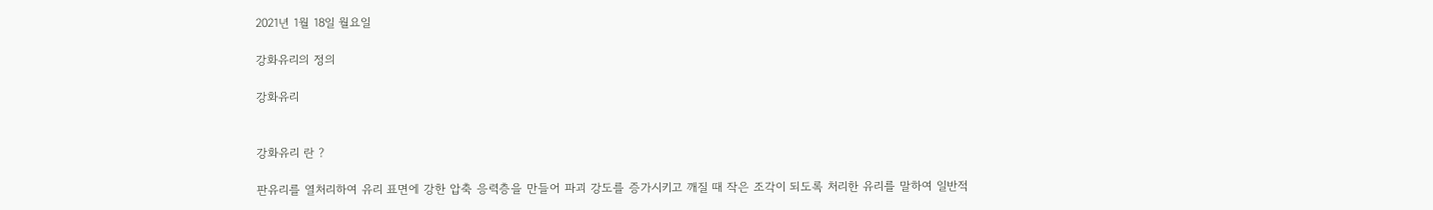2021년 1월 18일 월요일

강화유리의 정의

강화유리


강화유리 란 ?

판유리를 열처리하여 유리 표면에 강한 압축 응력층을 만들어 파괴 강도를 증가시키고 깨질 때 작은 조각이 되도록 처리한 유리를 말하여 일반적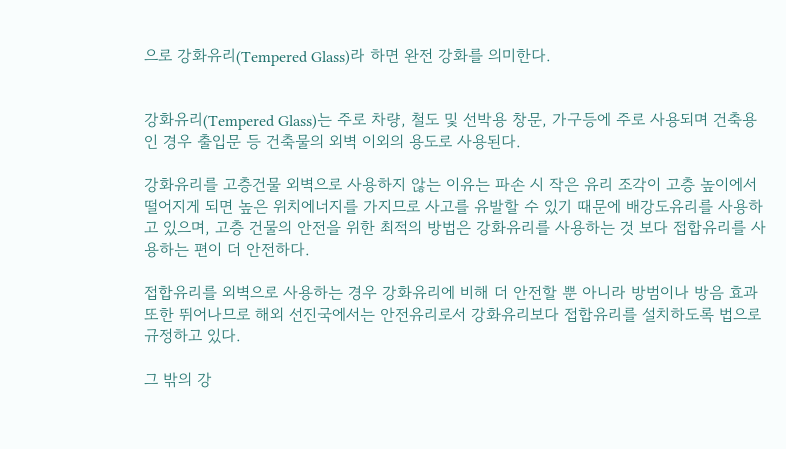으로 강화유리(Tempered Glass)라 하면 완전 강화를 의미한다.


강화유리(Tempered Glass)는 주로 차량, 철도 및 선박용 창문, 가구등에 주로 사용되며 건축용인 경우 출입문 등 건축물의 외벽 이외의 용도로 사용된다.

강화유리를 고층건물 외벽으로 사용하지 않는 이유는 파손 시 작은 유리 조각이 고층 높이에서 떨어지게 되면 높은 위치에너지를 가지므로 사고를 유발할 수 있기 때문에 배강도유리를 사용하고 있으며, 고층 건물의 안전을 위한 최적의 방법은 강화유리를 사용하는 것 보다 접합유리를 사용하는 편이 더 안전하다.

접합유리를 외벽으로 사용하는 경우 강화유리에 비해 더 안전할 뿐 아니라 방범이나 방음 효과 또한 뛰어나므로 해외 선진국에서는 안전유리로서 강화유리보다 접합유리를 설치하도록 법으로 규정하고 있다.

그 밖의 강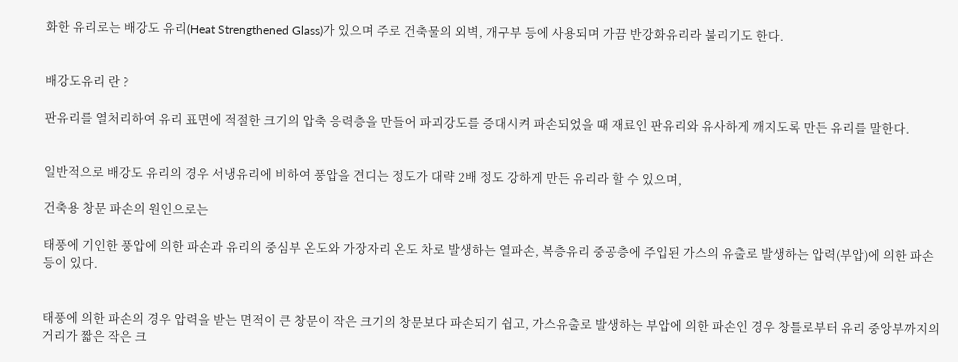화한 유리로는 배강도 유리(Heat Strengthened Glass)가 있으며 주로 건축물의 외벽, 개구부 등에 사용되며 가끔 반강화유리라 불리기도 한다.


배강도유리 란 ?

판유리를 열처리하여 유리 표면에 적절한 크기의 압축 응력층을 만들어 파괴강도를 증대시켜 파손되었을 때 재료인 판유리와 유사하게 깨지도록 만든 유리를 말한다.


일반적으로 배강도 유리의 경우 서냉유리에 비하여 풍압을 견디는 정도가 대략 2배 정도 강하게 만든 유리라 할 수 있으며,

건축용 창문 파손의 원인으로는

태풍에 기인한 풍압에 의한 파손과 유리의 중심부 온도와 가장자리 온도 차로 발생하는 열파손, 복층유리 중공층에 주입된 가스의 유출로 발생하는 압력(부압)에 의한 파손 등이 있다.


태풍에 의한 파손의 경우 압력을 받는 면적이 큰 창문이 작은 크기의 창문보다 파손되기 쉽고, 가스유출로 발생하는 부압에 의한 파손인 경우 창틀로부터 유리 중앙부까지의 거리가 짧은 작은 크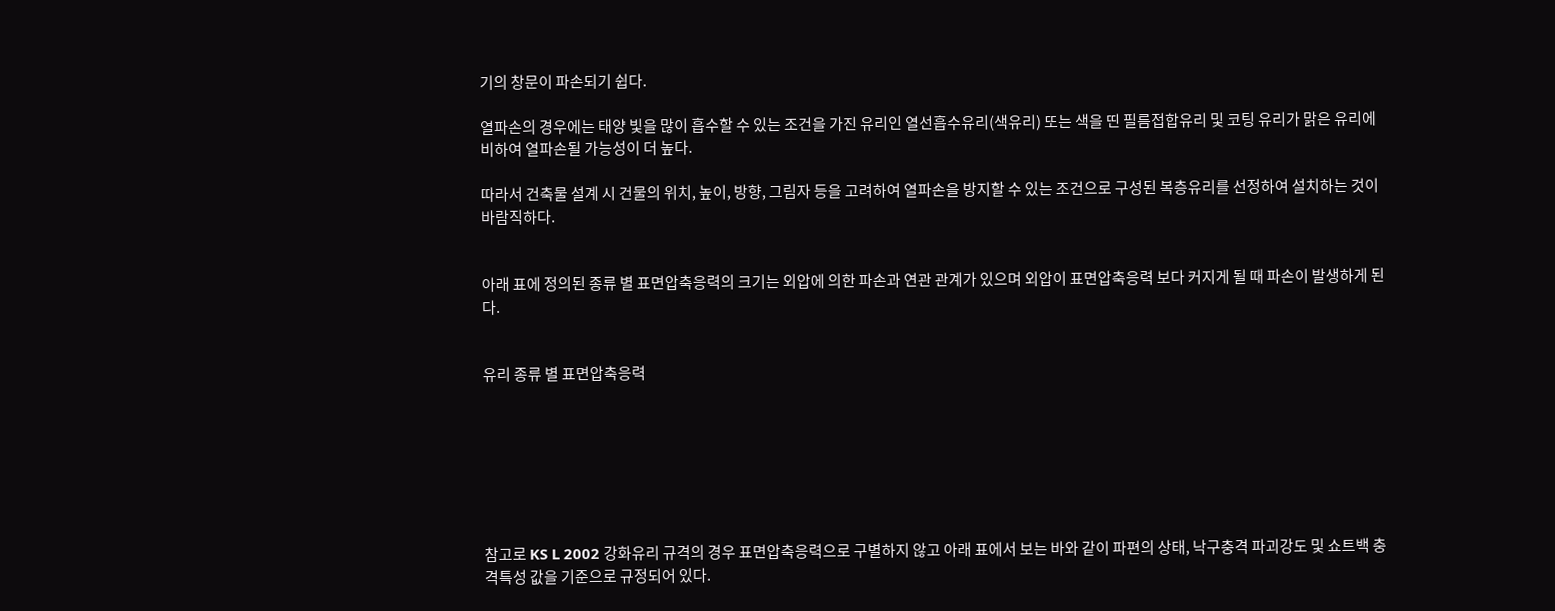기의 창문이 파손되기 쉽다.

열파손의 경우에는 태양 빛을 많이 흡수할 수 있는 조건을 가진 유리인 열선흡수유리(색유리) 또는 색을 띤 필름접합유리 및 코팅 유리가 맑은 유리에 비하여 열파손될 가능성이 더 높다.

따라서 건축물 설계 시 건물의 위치, 높이, 방향, 그림자 등을 고려하여 열파손을 방지할 수 있는 조건으로 구성된 복층유리를 선정하여 설치하는 것이 바람직하다.


아래 표에 정의된 종류 별 표면압축응력의 크기는 외압에 의한 파손과 연관 관계가 있으며 외압이 표면압축응력 보다 커지게 될 때 파손이 발생하게 된다.


유리 종류 별 표면압축응력







참고로 KS L 2002 강화유리 규격의 경우 표면압축응력으로 구별하지 않고 아래 표에서 보는 바와 같이 파편의 상태, 낙구충격 파괴강도 및 쇼트백 충격특성 값을 기준으로 규정되어 있다.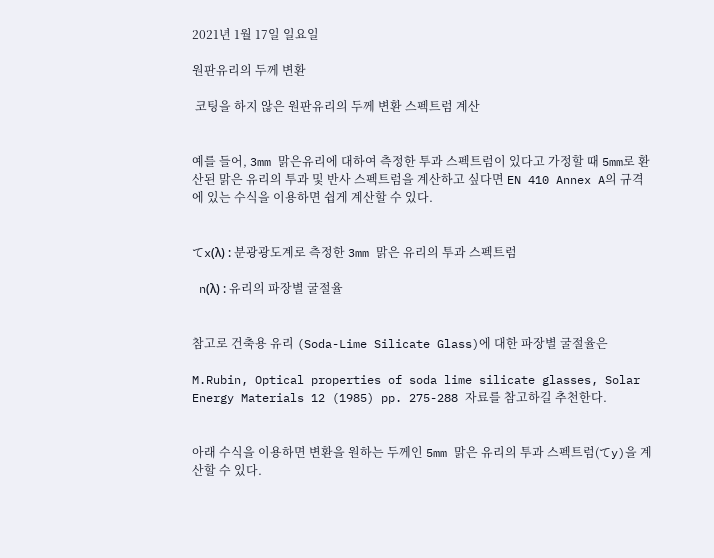2021년 1월 17일 일요일

원판유리의 두께 변환

 코팅을 하지 않은 원판유리의 두께 변환 스펙트럼 계산


예를 들어, 3mm 맑은유리에 대하여 측정한 투과 스펙트럼이 있다고 가정할 때 5mm로 환산된 맑은 유리의 투과 및 반사 스펙트럼을 계산하고 싶다면 EN 410 Annex A의 규격에 있는 수식을 이용하면 쉽게 계산할 수 있다.


てx(λ) : 분광광도계로 측정한 3mm 맑은 유리의 투과 스펙트럼

 n(λ) : 유리의 파장별 굴절율


참고로 건축용 유리 (Soda-Lime Silicate Glass)에 대한 파장별 굴절율은

M.Rubin, Optical properties of soda lime silicate glasses, Solar Energy Materials 12 (1985) pp. 275-288 자료를 참고하길 추천한다.


아래 수식을 이용하면 변환을 원하는 두께인 5mm 맑은 유리의 투과 스펙트럼(てy)을 계산할 수 있다.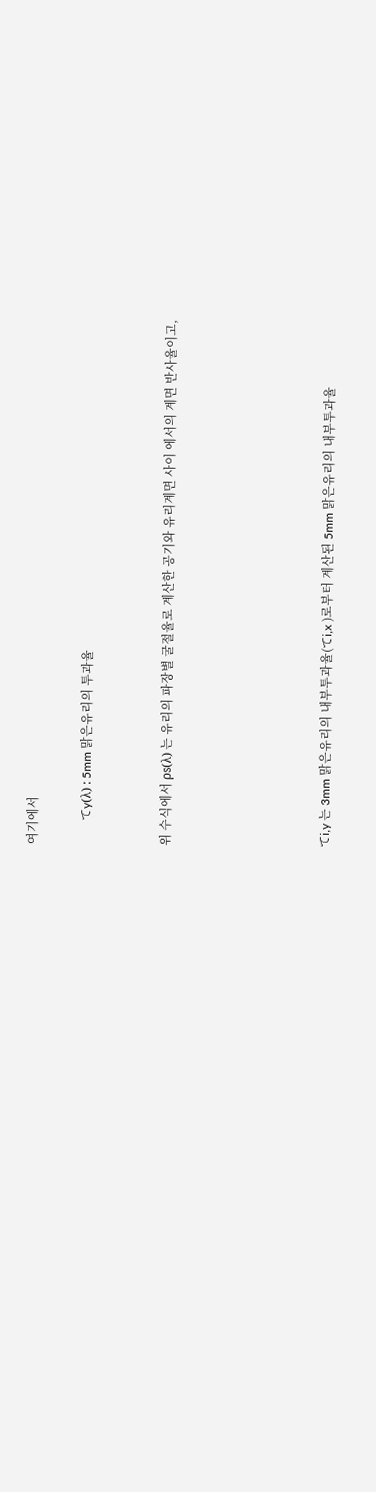여기에서

        てy(λ) : 5mm 맑은유리의 투과율


위 수식에서 ρs(λ) 는 유리의 파장별 굴절율로 계산한 공기와 유리계면 사이 에서의 계면 반사율이고,





てi,y 는 3mm 맑은유리의 내부투과율(てi,x )로부터 계산된 5mm 맑은유리의 내부투과율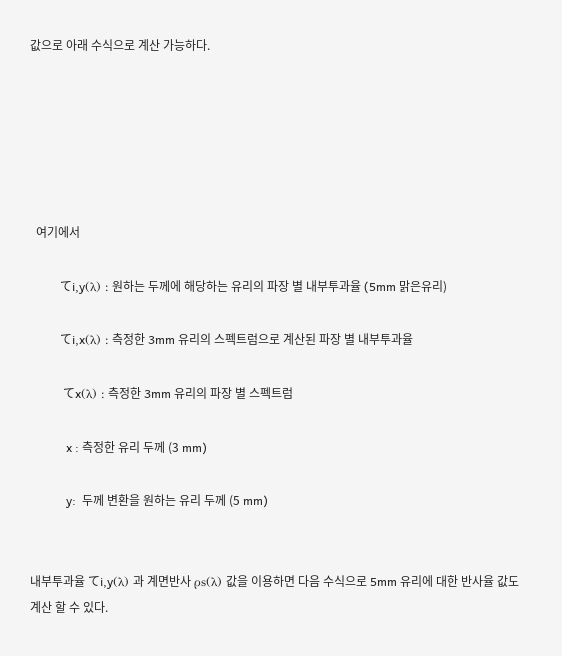값으로 아래 수식으로 계산 가능하다.






  여기에서

          てi,y(λ) : 원하는 두께에 해당하는 유리의 파장 별 내부투과율 (5mm 맑은유리)

          てi,x(λ) : 측정한 3mm 유리의 스펙트럼으로 계산된 파장 별 내부투과율

           てx(λ) : 측정한 3mm 유리의 파장 별 스펙트럼

            x : 측정한 유리 두께 (3 mm)

            y:  두께 변환을 원하는 유리 두께 (5 mm)


내부투과율 てi,y(λ) 과 계면반사 ρs(λ) 값을 이용하면 다음 수식으로 5mm 유리에 대한 반사율 값도 계산 할 수 있다.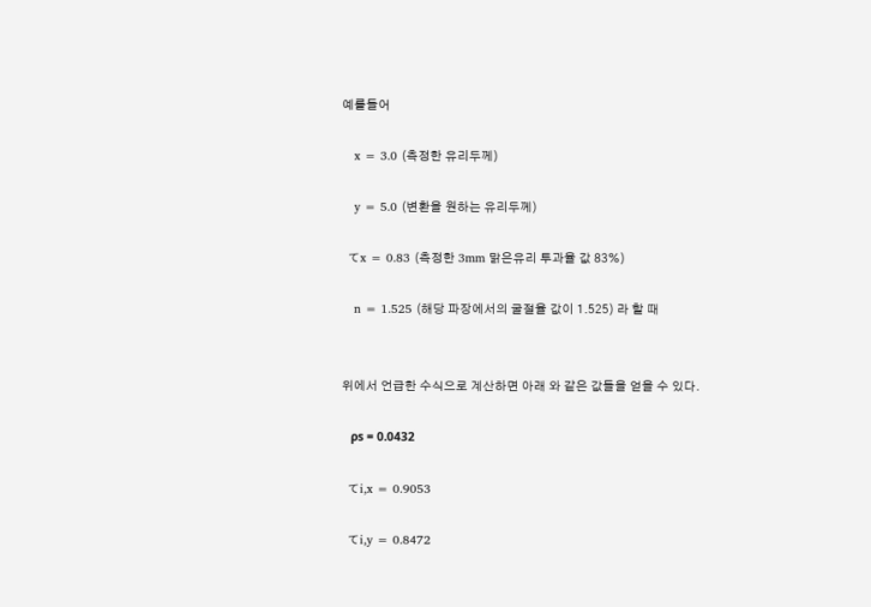예를들어

   x = 3.0 (측정한 유리두께)

   y = 5.0 (변환을 원하는 유리두께)

  てx = 0.83 (측정한 3mm 맑은유리 투과율 값 83%)

   n = 1.525 (해당 파장에서의 굴절율 값이 1.525) 라 할 때


위에서 언급한 수식으로 계산하면 아래 와 같은 값들을 얻을 수 있다.

   ρs = 0.0432

  てi,x = 0.9053

  てi,y = 0.8472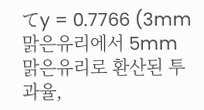てy = 0.7766 (3mm 맑은유리에서 5mm 맑은유리로 환산된 투과율,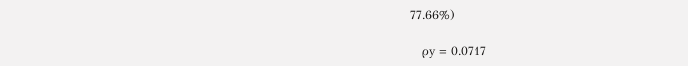77.66%)

   ρy = 0.0717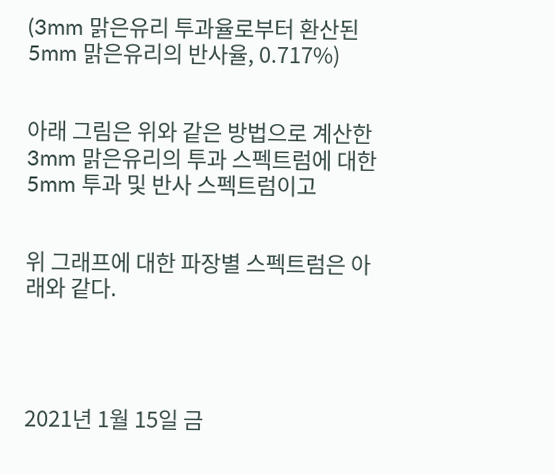(3mm 맑은유리 투과율로부터 환산된 5mm 맑은유리의 반사율, 0.717%)


아래 그림은 위와 같은 방법으로 계산한 3mm 맑은유리의 투과 스펙트럼에 대한 5mm 투과 및 반사 스펙트럼이고


위 그래프에 대한 파장별 스펙트럼은 아래와 같다.




2021년 1월 15일 금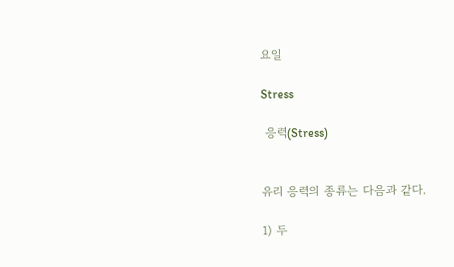요일

Stress

 응력(Stress)


유리 응력의 종류는 다음과 같다.

1) 두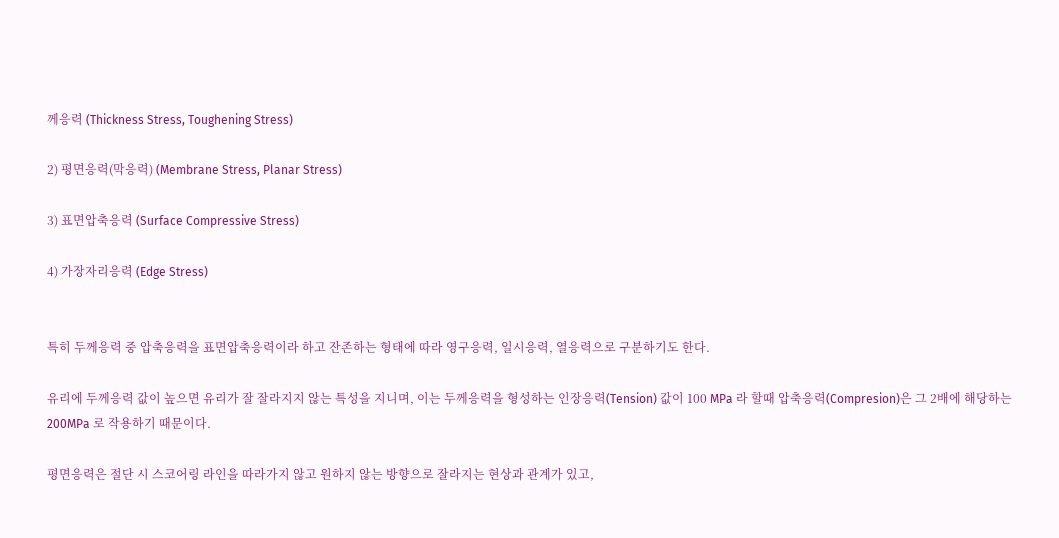께응력 (Thickness Stress, Toughening Stress)

2) 평면응력(막응력) (Membrane Stress, Planar Stress)

3) 표면압축응력 (Surface Compressive Stress)

4) 가장자리응력 (Edge Stress)


특히 두께응력 중 압축응력을 표면압축응력이라 하고 잔존하는 형태에 따라 영구응력, 일시응력, 열응력으로 구분하기도 한다.

유리에 두께응력 값이 높으면 유리가 잘 잘라지지 않는 특성을 지니며, 이는 두께응력을 형성하는 인장응력(Tension) 값이 100 MPa 라 할때 압축응력(Compresion)은 그 2배에 해당하는 200MPa 로 작용하기 때문이다.

평면응력은 절단 시 스코어링 라인을 따라가지 않고 원하지 않는 방향으로 잘라지는 현상과 관계가 있고,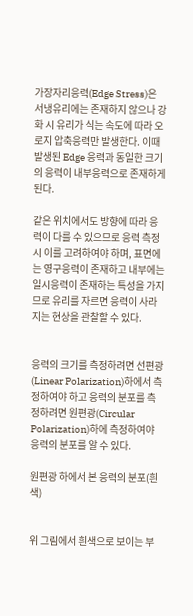가장자리응력(Edge Stress)은 서냉유리에는 존재하지 않으나 강화 시 유리가 식는 속도에 따라 오로지 압축응력만 발생한다. 이때 발생된 Edge 응력과 동일한 크기의 응력이 내부응력으로 존재하게 된다.

같은 위치에서도 방향에 따라 응력이 다를 수 있으므로 응력 측정시 이를 고려하여야 하며, 표면에는 영구응력이 존재하고 내부에는 일시응력이 존재하는 특성을 가지므로 유리를 자르면 응력이 사라지는 현상을 관찰할 수 있다.


응력의 크기를 측정하려면 선편광(Linear Polarization)하에서 측정하여야 하고 응력의 분포를 측정하려면 원편광(Circular Polarization)하에 측정하여야 응력의 분포를 알 수 있다.

원편광 하에서 본 응력의 분포(흰색)


위 그림에서 흰색으로 보이는 부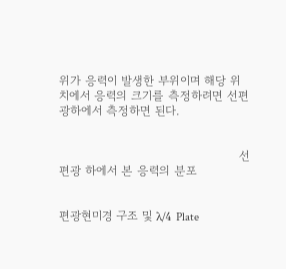위가 응력이 발생한 부위이며 해당 위치에서 응력의 크기를 측정하려면 선편광하에서 측정하면 된다.


                                             선편광 하에서 본 응력의 분포


편광현미경 구조 및 λ/4 Plate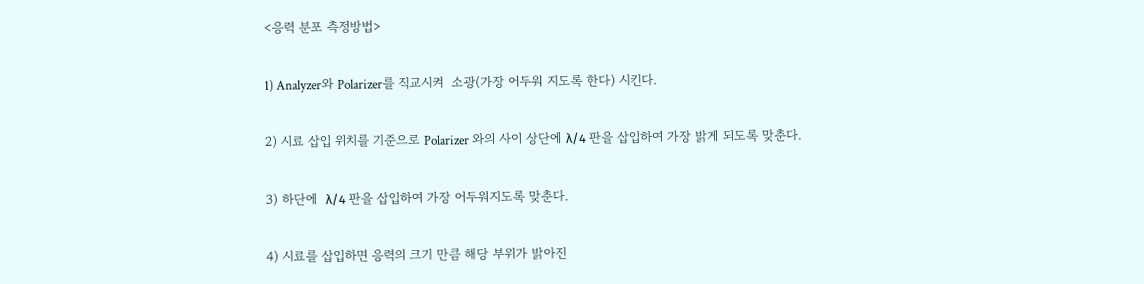<응력 분포 측정방법>

1) Analyzer와 Polarizer를 직교시켜  소광(가장 어두워 지도록 한다) 시킨다.

2) 시료 삽입 위치를 기준으로 Polarizer 와의 사이 상단에 λ/4 판을 삽입하여 가장 밝게 되도록 맞춘다.

3) 하단에  λ/4 판을 삽입하여 가장 어두워지도록 맞춘다.

4) 시료를 삽입하면 응력의 크기 만큼 해당 부위가 밝아진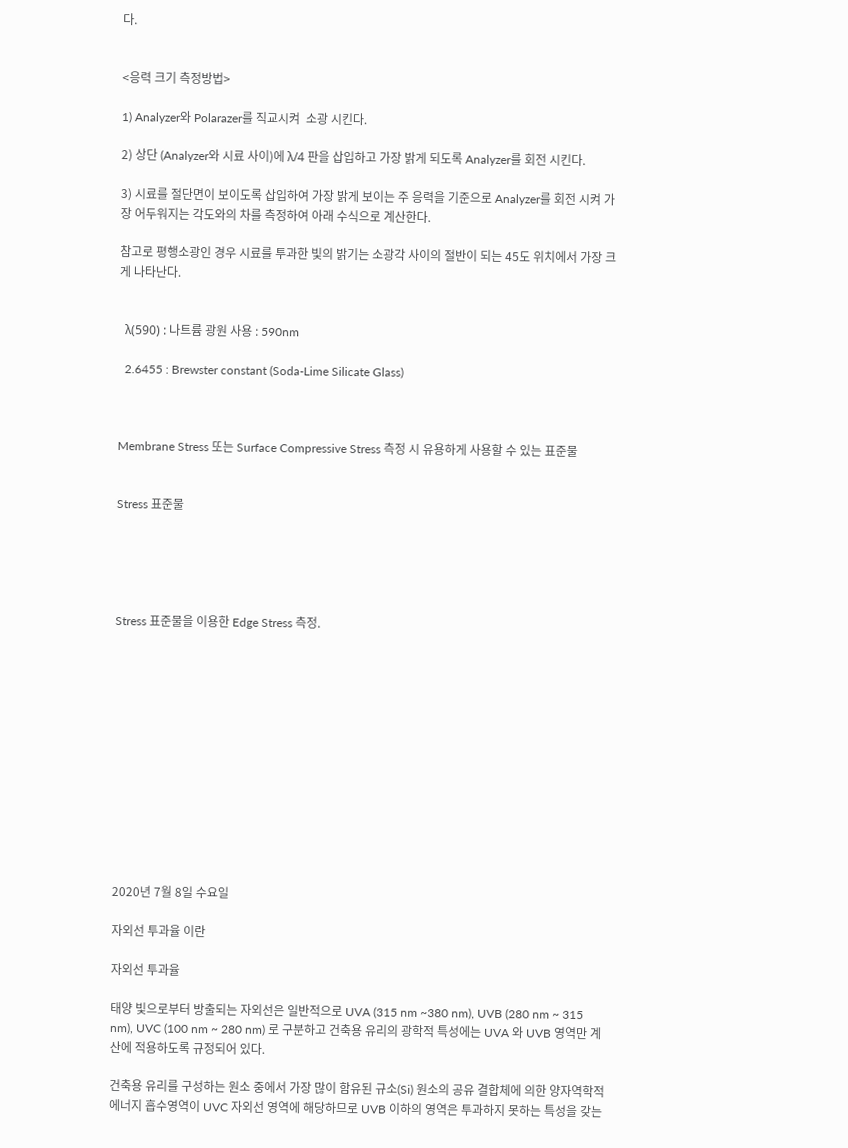다.


<응력 크기 측정방법>

1) Analyzer와 Polarazer를 직교시켜  소광 시킨다.

2) 상단 (Analyzer와 시료 사이)에 λ/4 판을 삽입하고 가장 밝게 되도록 Analyzer를 회전 시킨다.

3) 시료를 절단면이 보이도록 삽입하여 가장 밝게 보이는 주 응력을 기준으로 Analyzer를 회전 시켜 가장 어두워지는 각도와의 차를 측정하여 아래 수식으로 계산한다.

참고로 평행소광인 경우 시료를 투과한 빛의 밝기는 소광각 사이의 절반이 되는 45도 위치에서 가장 크게 나타난다.


  λ(590) : 나트륨 광원 사용 : 590nm

  2.6455 : Brewster constant (Soda-Lime Silicate Glass)



Membrane Stress 또는 Surface Compressive Stress 측정 시 유용하게 사용할 수 있는 표준물


Stress 표준물





Stress 표준물을 이용한 Edge Stress 측정.













2020년 7월 8일 수요일

자외선 투과율 이란

자외선 투과율

태양 빛으로부터 방출되는 자외선은 일반적으로 UVA (315 nm ~380 nm), UVB (280 nm ~ 315 nm), UVC (100 nm ~ 280 nm) 로 구분하고 건축용 유리의 광학적 특성에는 UVA 와 UVB 영역만 계산에 적용하도록 규정되어 있다.

건축용 유리를 구성하는 원소 중에서 가장 많이 함유된 규소(Si) 원소의 공유 결합체에 의한 양자역학적 에너지 흡수영역이 UVC 자외선 영역에 해당하므로 UVB 이하의 영역은 투과하지 못하는 특성을 갖는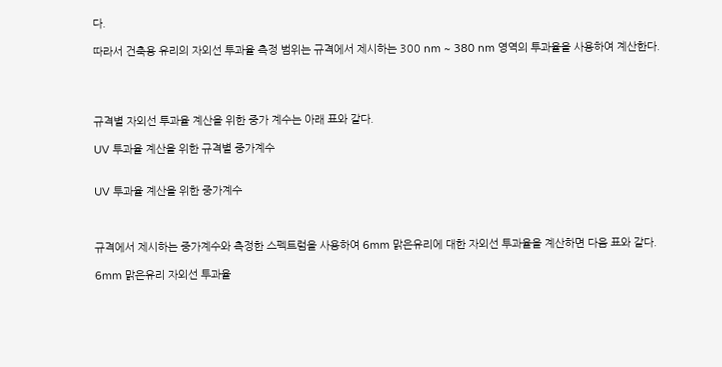다.

따라서 건축용 유리의 자외선 투과율 측정 범위는 규격에서 제시하는 300 nm ~ 380 nm 영역의 투과율을 사용하여 계산한다.




규격별 자외선 투과율 계산을 위한 중가 계수는 아래 표와 같다.

UV 투과율 계산을 위한 규격별 중가계수


UV 투과율 계산을 위한 중가계수



규격에서 제시하는 중가계수와 측정한 스펙트럼을 사용하여 6mm 맑은유리에 대한 자외선 투과율을 계산하면 다음 표와 같다.

6mm 맑은유리 자외선 투과율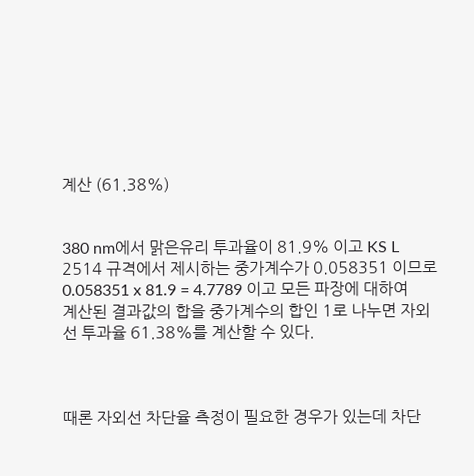계산 (61.38%)


380 nm에서 맑은유리 투과율이 81.9% 이고 KS L 2514 규격에서 제시하는 중가계수가 0.058351 이므로 0.058351 x 81.9 = 4.7789 이고 모든 파장에 대하여 계산된 결과값의 합을 중가계수의 합인 1로 나누면 자외선 투과율 61.38%를 계산할 수 있다.



때론 자외선 차단율 측정이 필요한 경우가 있는데 차단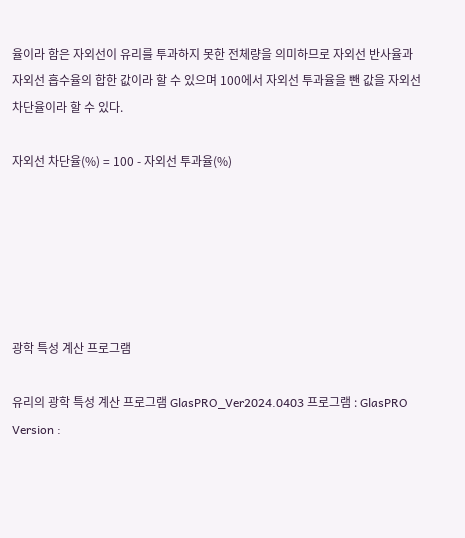율이라 함은 자외선이 유리를 투과하지 못한 전체량을 의미하므로 자외선 반사율과 자외선 흡수율의 합한 값이라 할 수 있으며 100에서 자외선 투과율을 뺀 값을 자외선 차단율이라 할 수 있다.

자외선 차단율(%) = 100 - 자외선 투과율(%)






광학 특성 계산 프로그램

유리의 광학 특성 계산 프로그램 GlasPRO_Ver2024.0403 프로그램 : GlasPRO Version :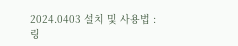2024.0403 설치 및 사용법 : 링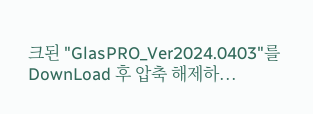크된 "GlasPRO_Ver2024.0403"를 DownLoad 후 압축 해제하...